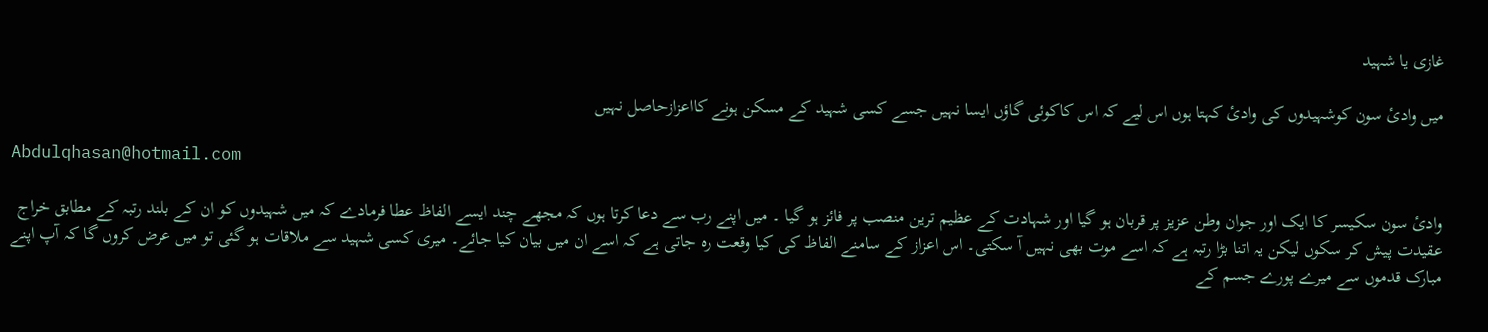غازی یا شہید

میں وادیٔ سون کوشہیدوں کی وادیٔ کہتا ہوں اس لیے کہ اس کاکوئی گاؤں ایسا نہیں جسے کسی شہید کے مسکن ہونے کااعزازحاصل نہیں

Abdulqhasan@hotmail.com

وادیٔ سون سکیسر کا ایک اور جوان وطن عزیز پر قربان ہو گیا اور شہادت کے عظیم ترین منصب پر فائز ہو گیا ۔ میں اپنے رب سے دعا کرتا ہوں کہ مجھے چند ایسے الفاظ عطا فرمادے کہ میں شہیدوں کو ان کے بلند رتبہ کے مطابق خراج عقیدت پیش کر سکوں لیکن یہ اتنا بڑا رتبہ ہے کہ اسے موت بھی نہیں آ سکتی۔ اس اعزاز کے سامنے الفاظ کی کیا وقعت رہ جاتی ہے کہ اسے ان میں بیان کیا جائے۔ میری کسی شہید سے ملاقات ہو گئی تو میں عرض کروں گا کہ آپ اپنے مبارک قدموں سے میرے پورے جسم کے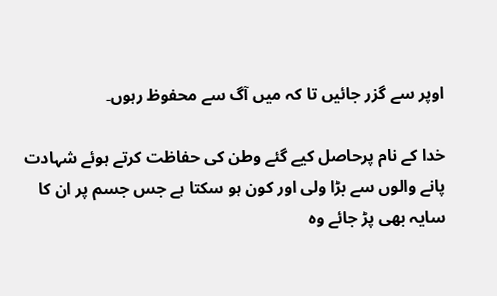اوپر سے گزر جائیں تا کہ میں آگ سے محفوظ رہوں۔

خدا کے نام پرحاصل کیے گئے وطن کی حفاظت کرتے ہوئے شہادت پانے والوں سے بڑا ولی اور کون ہو سکتا ہے جس جسم پر ان کا سایہ بھی پڑ جائے وہ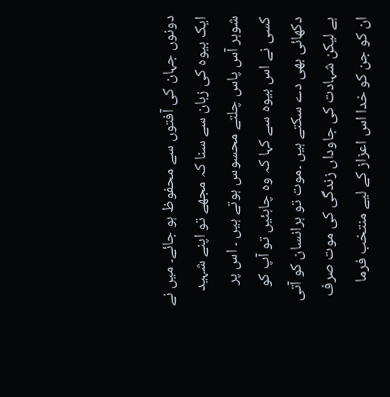دونوں جہان کی آفتوں سے محفوظ ہو جائے۔ میں نے ایک بیوہ کی زبان سے سنا کہ مجھے تو اپنے شہید شوہر آس پاس چلتے محسوس ہوتے ہیں ۔ اس پر کسی نے اس بیوہ سے کہا کہ وہ چاہئیں تو آپ کو دکھائی بھی دے سکتے ہیں ۔موت تو ہرانسان کو آتی ہے لیکن شہادت کی جاوداں زندگی کی موت صرف ان کو جن کو خدا اس اعزاز کے لیے منتخب فرما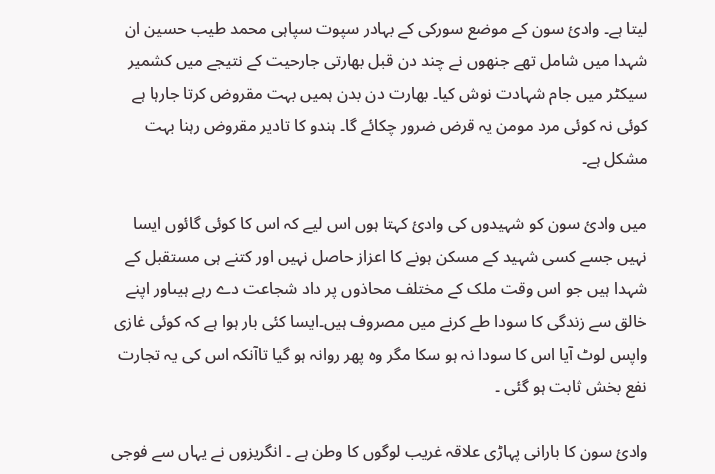لیتا ہے۔ وادیٔ سون کے موضع سورکی کے بہادر سپوت سپاہی محمد طیب حسین ان شہدا میں شامل تھے جنھوں نے چند دن قبل بھارتی جارحیت کے نتیجے میں کشمیر سیکٹر میں جام شہادت نوش کیا۔ بھارت دن بدن ہمیں بہت مقروض کرتا جارہا ہے کوئی نہ کوئی مرد مومن یہ قرض ضرور چکائے گا۔ ہندو کا تادیر مقروض رہنا بہت مشکل ہے۔

میں وادیٔ سون کو شہیدوں کی وادیٔ کہتا ہوں اس لیے کہ اس کا کوئی گائوں ایسا نہیں جسے کسی شہید کے مسکن ہونے کا اعزاز حاصل نہیں اور کتنے ہی مستقبل کے شہدا ہیں جو اس وقت ملک کے مختلف محاذوں پر داد شجاعت دے رہے ہیںاور اپنے خالق سے زندگی کا سودا طے کرنے میں مصروف ہیں۔ایسا کئی بار ہوا ہے کہ کوئی غازی واپس لوٹ آیا اس کا سودا نہ ہو سکا مگر وہ پھر روانہ ہو گیا تاآنکہ اس کی یہ تجارت نفع بخش ثابت ہو گئی ۔

وادیٔ سون کا بارانی پہاڑی علاقہ غریب لوگوں کا وطن ہے ۔ انگریزوں نے یہاں سے فوجی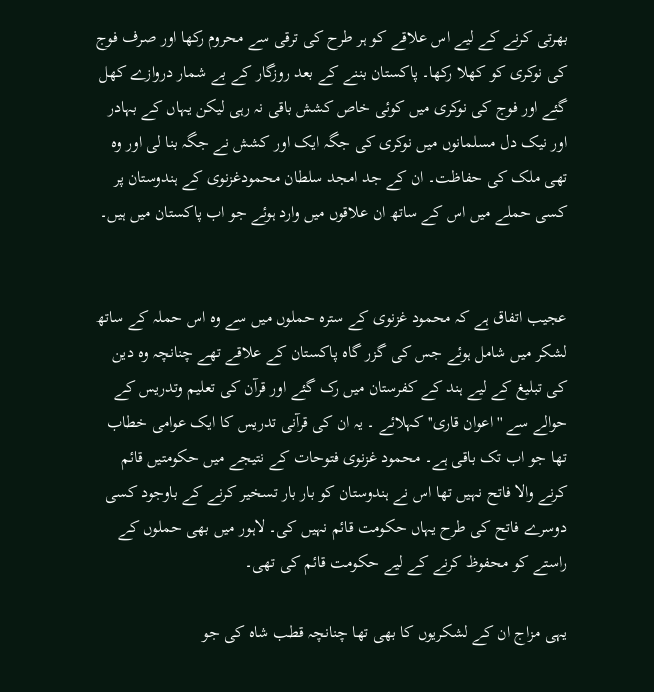بھرتی کرنے کے لیے اس علاقے کو ہر طرح کی ترقی سے محروم رکھا اور صرف فوج کی نوکری کو کھلا رکھا۔ پاکستان بننے کے بعد روزگار کے بے شمار دروازے کھل گئے اور فوج کی نوکری میں کوئی خاص کشش باقی نہ رہی لیکن یہاں کے بہادر اور نیک دل مسلمانوں میں نوکری کی جگہ ایک اور کشش نے جگہ بنا لی اور وہ تھی ملک کی حفاظت۔ ان کے جد امجد سلطان محمودغزنوی کے ہندوستان پر کسی حملے میں اس کے ساتھ ان علاقوں میں وارد ہوئے جو اب پاکستان میں ہیں۔


عجیب اتفاق ہے کہ محمود غزنوی کے سترہ حملوں میں سے وہ اس حملہ کے ساتھ لشکر میں شامل ہوئے جس کی گزر گاہ پاکستان کے علاقے تھے چنانچہ وہ دین کی تبلیغ کے لیے ہند کے کفرستان میں رک گئے اور قرآن کی تعلیم وتدریس کے حوالے سے ''اعوان قاری'' کہلائے ۔ یہ ان کی قرآنی تدریس کا ایک عوامی خطاب تھا جو اب تک باقی ہے۔ محمود غزنوی فتوحات کے نتیجے میں حکومتیں قائم کرنے والا فاتح نہیں تھا اس نے ہندوستان کو بار بار تسخیر کرنے کے باوجود کسی دوسرے فاتح کی طرح یہاں حکومت قائم نہیں کی۔ لاہور میں بھی حملوں کے راستے کو محفوظ کرنے کے لیے حکومت قائم کی تھی۔

یہی مزاج ان کے لشکریوں کا بھی تھا چنانچہ قطب شاہ کی جو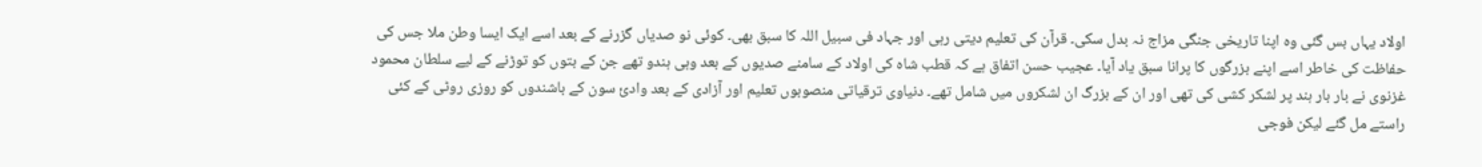اولاد یہاں بس گئی وہ اپنا تاریخی جنگی مزاج نہ بدل سکی۔ قرآن کی تعلیم دیتی رہی اور جہاد فی سبیل اللہ کا سبق بھی۔ کوئی نو صدیاں گزرنے کے بعد اسے ایک ایسا وطن ملا جس کی حفاظت کی خاطر اسے اپنے بزرگوں کا پرانا سبق یاد آیا۔ عجیب حسن اتفاق ہے کہ قطب شاہ کی اولاد کے سامنے صدیوں کے بعد وہی ہندو تھے جن کے بتوں کو توڑنے کے لیے سلطان محمود غزنوی نے بار بار ہند پر لشکر کشی کی تھی اور ان کے بزرگ ان لشکروں میں شامل تھے۔ دنیاوی ترقیاتی منصوبوں تعلیم اور آزادی کے بعد وادیٔ سون کے باشندوں کو روزی روٹی کے کئی راستے مل گئے لیکن فوجی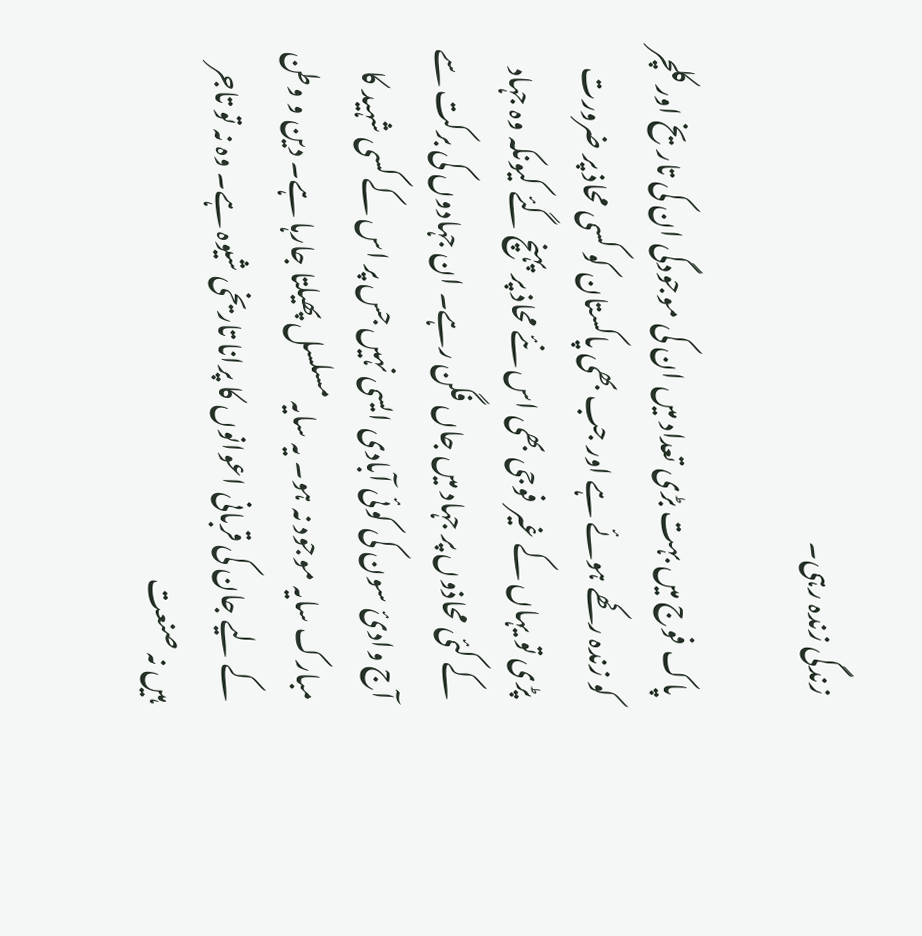زندگی زندہ رہی۔

پاک فوج میں بہت بڑی تعداد میں ان کی موجودگی ان کی تاریخ اور کلچر کو زندہ رکھے ہوئے ہے اور جب بھی پاکستان کو کسی محاذ پر ضرورت پڑی تو یہاں کے غیر فوجی بھی اس نئے محاذ پر پہنچ گئے کیونکہ وہ جہاد کے کئی محاذوں پر جہاد میں جاں فگن رہے۔ ان جہادوں کی برکت سے آج وادیٔ سون کی کوئی آبادی ایسی نہیں جس پر اس کے کسی شہید کا مبارک سایہ موجود نہ ہو۔ یہ سایہ مسلسل پھیلتا جارہا ہے۔ دین و وطن کے لیے جان کی قربانی اعوانوں کا پرانا تاریخی شیوہ ہے۔ وہ نہ تو تاجر ہیں نہ صنعت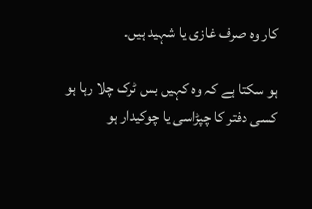کار وہ صرف غازی یا شہید ہیں۔

ہو سکتا ہے کہ وہ کہیں بس ٹرک چلا رہا ہو کسی دفتر کا چپڑاسی یا چوکیدار ہو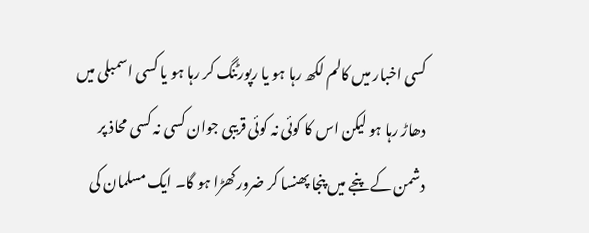کسی اخبار میں کالم لکھ رہا ہو یا رپورٹنگ کر رہا ہو یا کسی اسمبلی میں دھاڑ رہا ہو لیکن اس کا کوئی نہ کوئی قریبی جوان کسی نہ کسی محاذ پر دشمن کے پنجے میں پنجا پھنسا کر ضرورکھڑا ہو گا۔ ایک مسلمان کی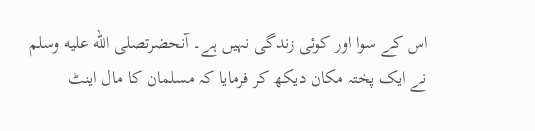اس کے سوا اور کوئی زندگی نہیں ہے۔ آنحضرتصلى الله عليه وسلم نے ایک پختہ مکان دیکھ کر فرمایا کہ مسلمان کا مال اینٹ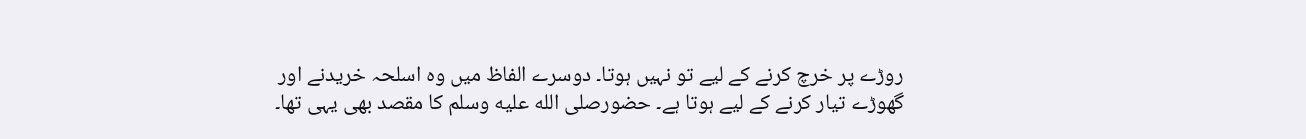روڑے پر خرچ کرنے کے لیے تو نہیں ہوتا۔ دوسرے الفاظ میں وہ اسلحہ خریدنے اور گھوڑے تیار کرنے کے لیے ہوتا ہے۔ حضورصلى الله عليه وسلم کا مقصد بھی یہی تھا۔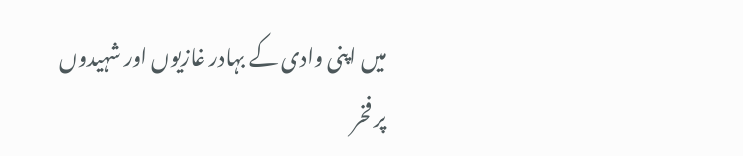میں اپنی وادی کے بہادر غازیوں اور شہیدوں پر فخر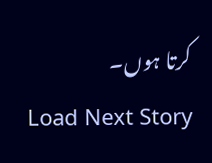کرتا ہوں۔
Load Next Story